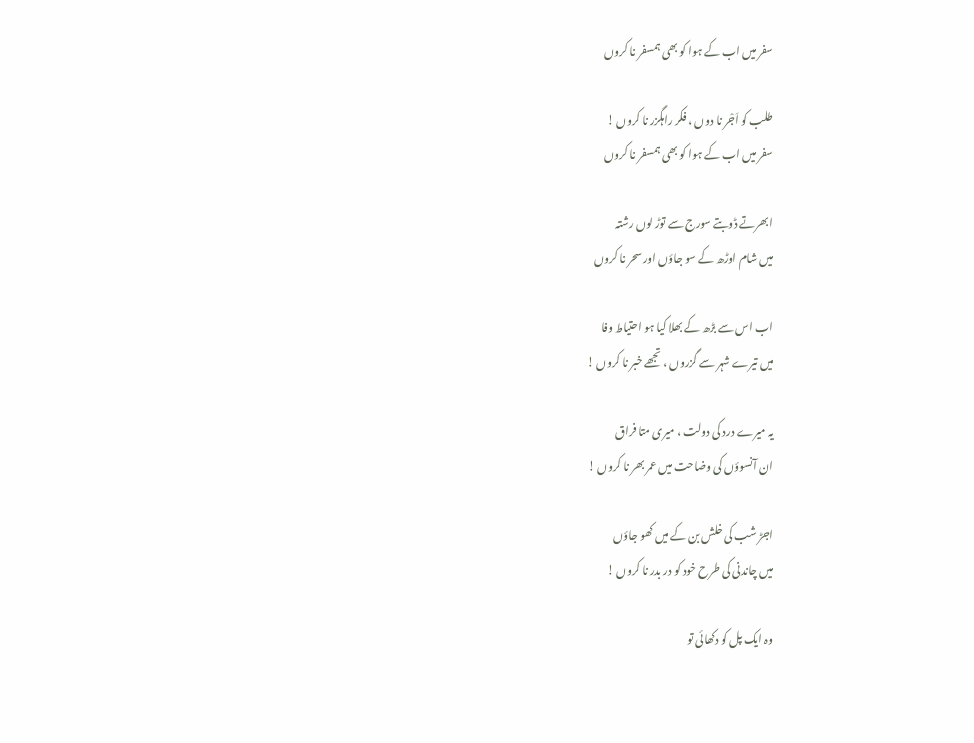سفر میں اب کے ہوا کو بھی ہمسفر نا کروں

طلب کو اَجْر نا دوں ، فکر راہگزر نا کروں !
سفر میں اب کے ہوا کو بھی ہمسفر نا کروں

ابھرتے ڈوبتے سورج سے توڑ لوں رشتہ
میں شام اوڑھ کے سو جاؤں اور سحر نا کروں

اب اس سے بڑھ کے بھلا کیا ہو احتیاط وفا
میں تیرے شہر سے گزروں ، تجھے خبر نا کروں !

یہ میرے درد کی دولت ، میری متا فراق
ان آنسوؤں کی وضاحت میں عمر بھر نا کروں !

اجڑ شب کی خلش بن کے میں کھو جاؤں
میں چاندنی کی طرح خود کو در بدر نا کروں !

وہ ایک پل کو دکھائی تو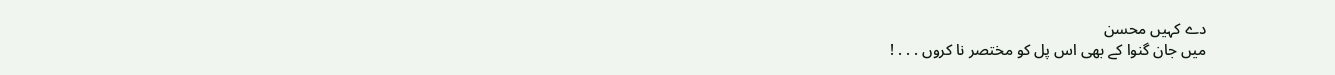دے کہیں محسن
میں جان گنوا کے بھی اس پل کو مختصر نا کروں . . . !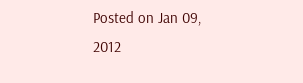Posted on Jan 09, 2012